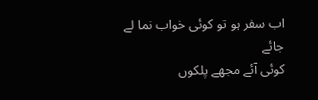اب سفر ہو تو کوئی خواب نما لے جائے
کوئی آئے مجھے پلکوں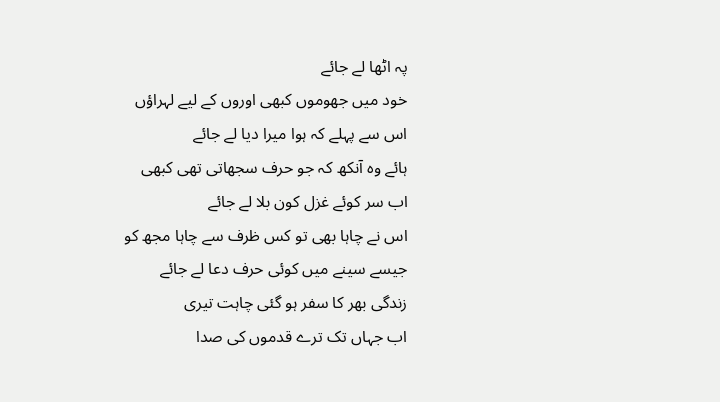پہ اٹھا لے جائے
خود میں جھوموں کبھی اوروں کے لیے لہراؤں
اس سے پہلے کہ ہوا میرا دیا لے جائے
ہائے وہ آنکھ کہ جو حرف سجھاتی تھی کبھی
اب سر کوئے غزل کون بلا لے جائے
اس نے چاہا بھی تو کس ظرف سے چاہا مجھ کو
جیسے سینے میں کوئی حرف دعا لے جائے
زندگی بھر کا سفر ہو گئی چاہت تیری
اب جہاں تک ترے قدموں کی صدا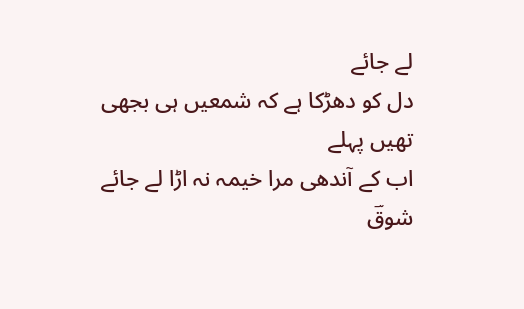لے جائے
دل کو دھڑکا ہے کہ شمعیں ہی بجھی تھیں پہلے
اب کے آندھی مرا خیمہ نہ اڑا لے جائے
شوقؔ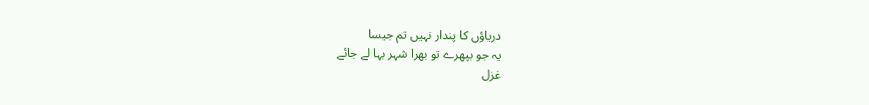دریاؤں کا پندار نہیں تم جیسا
یہ جو بپھرے تو بھرا شہر بہا لے جائے
غزل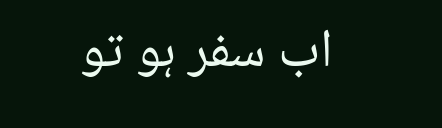اب سفر ہو تو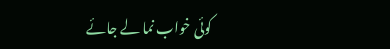کوئی خواب نما لے جائے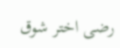رضی اختر شوق